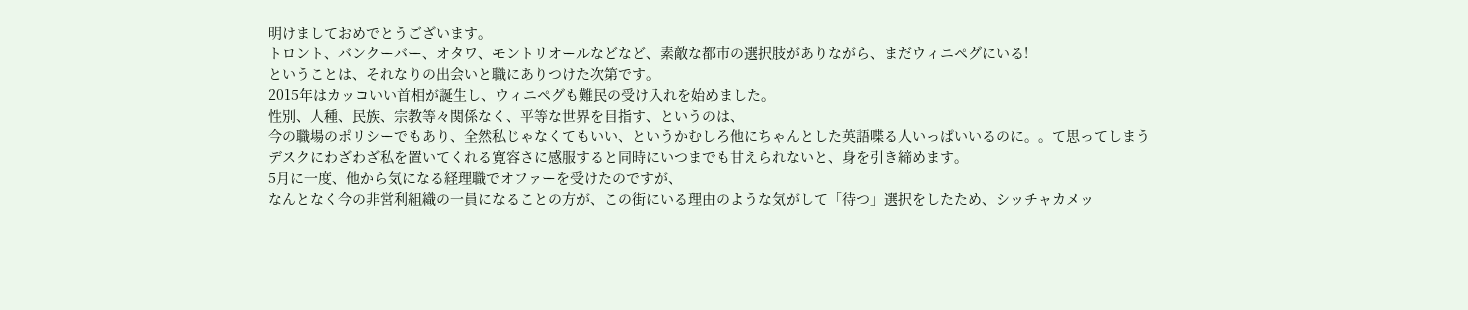明けましておめでとうございます。
トロント、バンクーバー、オタワ、モントリオールなどなど、素敵な都市の選択肢がありながら、まだウィニペグにいる!
ということは、それなりの出会いと職にありつけた次第です。
2015年はカッコいい首相が誕生し、ウィニペグも難民の受け入れを始めました。
性別、人種、民族、宗教等々関係なく、平等な世界を目指す、というのは、
今の職場のポリシーでもあり、全然私じゃなくてもいい、というかむしろ他にちゃんとした英語喋る人いっぱいいるのに。。て思ってしまう
デスクにわざわざ私を置いてくれる寛容さに感服すると同時にいつまでも甘えられないと、身を引き締めます。
5月に一度、他から気になる経理職でオファーを受けたのですが、
なんとなく今の非営利組織の一員になることの方が、この街にいる理由のような気がして「待つ」選択をしたため、シッチャカメッ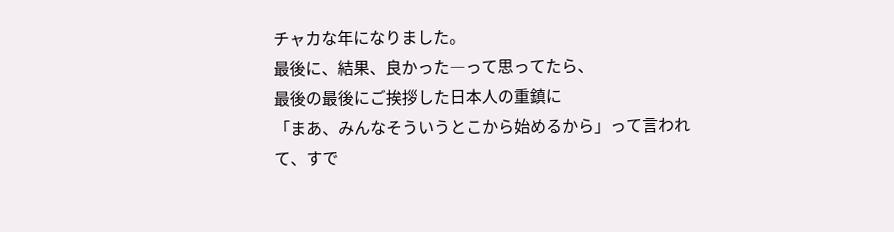チャカな年になりました。
最後に、結果、良かった―って思ってたら、
最後の最後にご挨拶した日本人の重鎮に
「まあ、みんなそういうとこから始めるから」って言われて、すで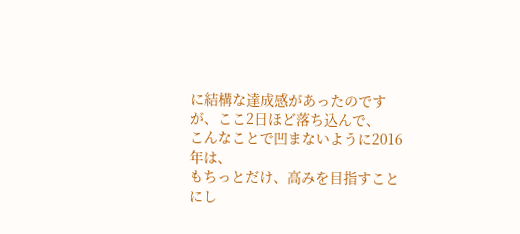に結構な達成感があったのですが、ここ2日ほど落ち込んで、
こんなことで凹まないように2016年は、
もちっとだけ、高みを目指すことにし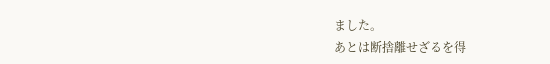ました。
あとは断捨離せざるを得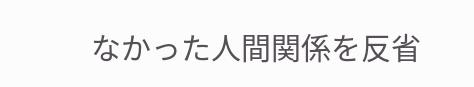なかった人間関係を反省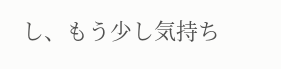し、もう少し気持ち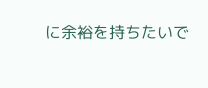に余裕を持ちたいで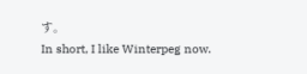す。
In short, I like Winterpeg now.